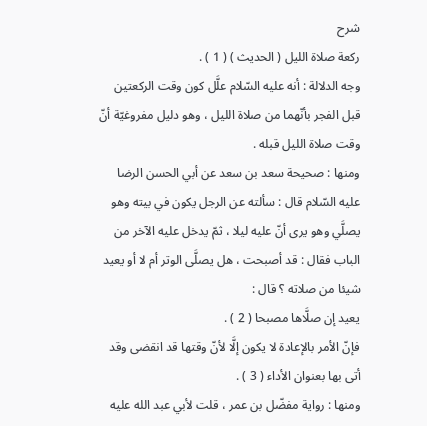شرح
ركعة صلاة الليل ( الحديث ) ( 1 ) .
وجه الدلالة : أنه عليه السّلام علَّل كون وقت الركعتين قبل الفجر بأنّهما من صلاة الليل ، وهو دليل مفروغيّة أنّ وقت صلاة الليل قبله .
ومنها : صحيحة سعد بن سعد عن أبي الحسن الرضا عليه السّلام قال : سألته عن الرجل يكون في بيته وهو يصلَّي وهو يرى أنّ عليه ليلا ، ثمّ يدخل عليه الآخر من الباب فقال : قد أصبحت ، هل يصلَّى الوتر أم لا أو يعيد شيئا من صلاته ؟ قال :
يعيد إن صلَّاها مصبحا ( 2 ) .
فإنّ الأمر بالإعادة لا يكون إلَّا لأنّ وقتها قد انقضى وقد أتى بها بعنوان الأداء ( 3 ) .
ومنها : رواية مفضّل بن عمر ، قلت لأبي عبد الله عليه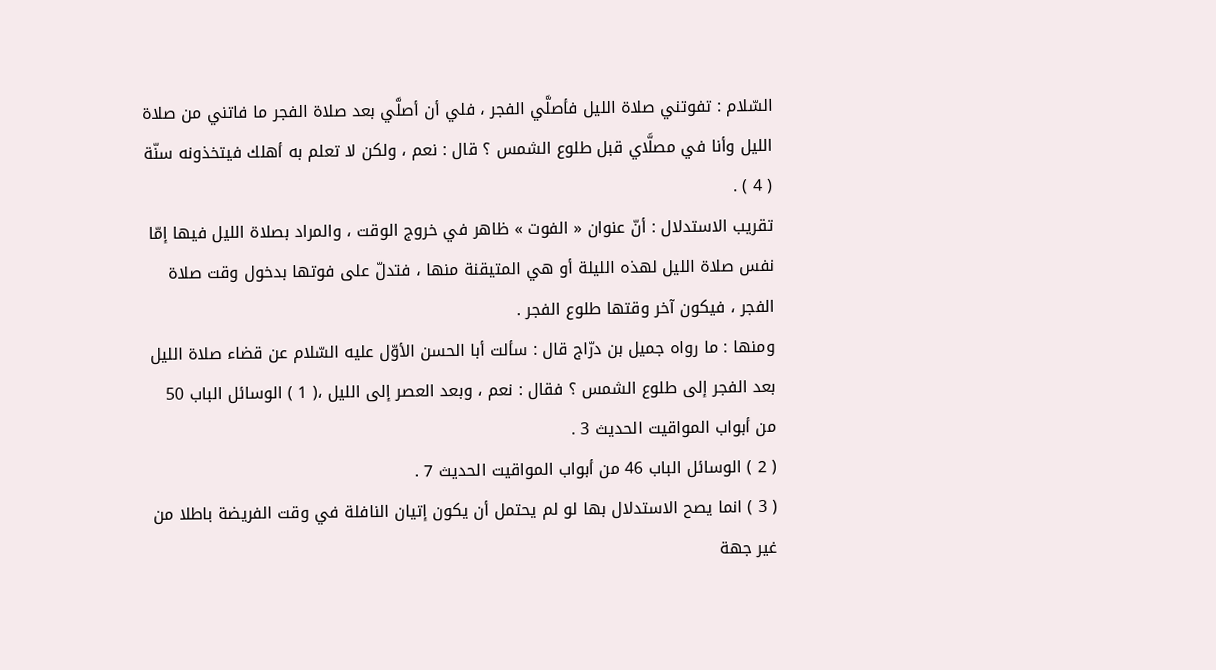السّلام : تفوتني صلاة الليل فأصلَّي الفجر ، فلي أن أصلَّي بعد صلاة الفجر ما فاتني من صلاة الليل وأنا في مصلَّاي قبل طلوع الشمس ؟ قال : نعم ، ولكن لا تعلم به أهلك فيتخذونه سنّة ( 4 ) .
تقريب الاستدلال : أنّ عنوان « الفوت » ظاهر في خروج الوقت ، والمراد بصلاة الليل فيها إمّا نفس صلاة الليل لهذه الليلة أو هي المتيقنة منها ، فتدلّ على فوتها بدخول وقت صلاة الفجر ، فيكون آخر وقتها طلوع الفجر .
ومنها : ما رواه جميل بن درّاج قال : سألت أبا الحسن الأوّل عليه السّلام عن قضاء صلاة الليل بعد الفجر إلى طلوع الشمس ؟ فقال : نعم ، وبعد العصر إلى الليل ،( 1 ) الوسائل الباب 50 من أبواب المواقيت الحديث 3 .
( 2 ) الوسائل الباب 46 من أبواب المواقيت الحديث 7 .
( 3 ) انما يصح الاستدلال بها لو لم يحتمل أن يكون إتيان النافلة في وقت الفريضة باطلا من غير جهة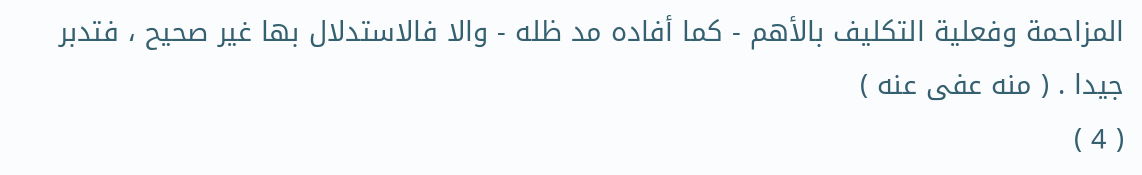المزاحمة وفعلية التكليف بالأهم - كما أفاده مد ظله - والا فالاستدلال بها غير صحيح ، فتدبر جيدا . ( منه عفى عنه )
( 4 )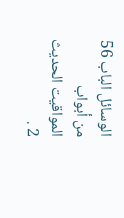الوسائل الباب 56 من أبواب المواقيت الحديث 2 .